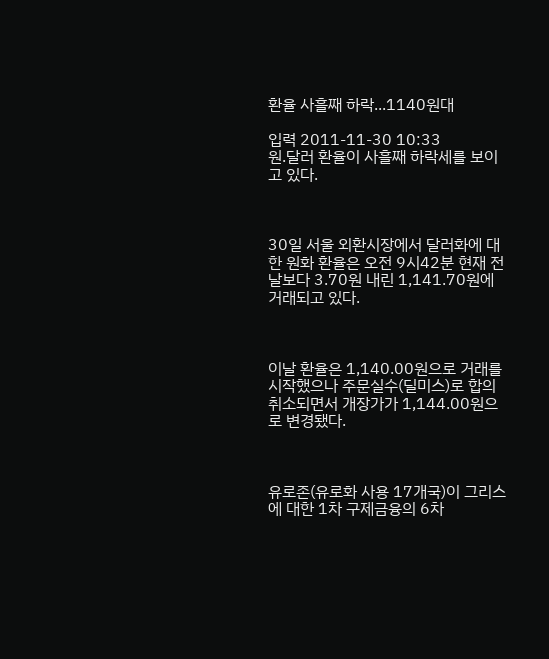환율 사흘째 하락...1140원대

입력 2011-11-30 10:33
원.달러 환율이 사흘째 하락세를 보이고 있다.



30일 서울 외환시장에서 달러화에 대한 원화 환율은 오전 9시42분 현재 전날보다 3.70원 내린 1,141.70원에 거래되고 있다.



이날 환율은 1,140.00원으로 거래를 시작했으나 주문실수(딜미스)로 합의 취소되면서 개장가가 1,144.00원으로 변경됐다.



유로존(유로화 사용 17개국)이 그리스에 대한 1차 구제금융의 6차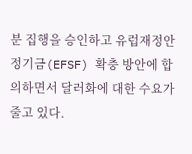분 집행을 승인하고 유럽재정안정기금(EFSF) 확충 방안에 합의하면서 달러화에 대한 수요가 줄고 있다.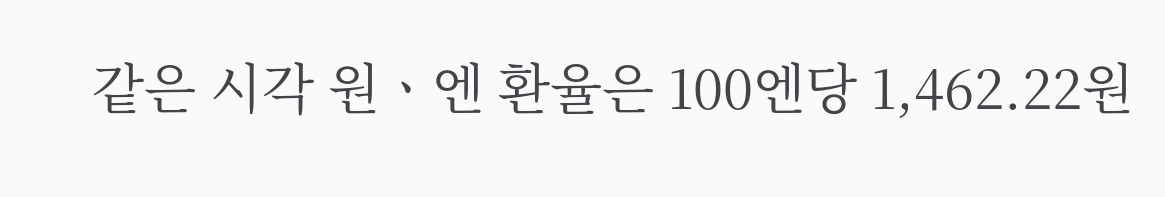같은 시각 원ㆍ엔 환율은 100엔당 1,462.22원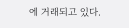에 거래되고 있다.